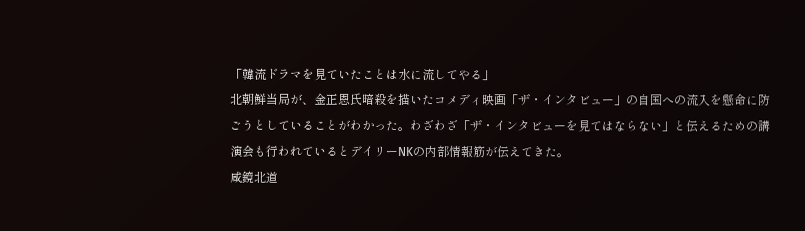「韓流ドラマを見ていたことは水に流してやる」
北朝鮮当局が、金正恩氏暗殺を描いたコメディ映画「ザ・インタビュー」の自国への流入を懸命に防ごうとしていることがわかった。わざわざ「ザ・インタビューを見てはならない」と伝えるための講演会も行われているとデイリーNKの内部情報筋が伝えてきた。
咸鏡北道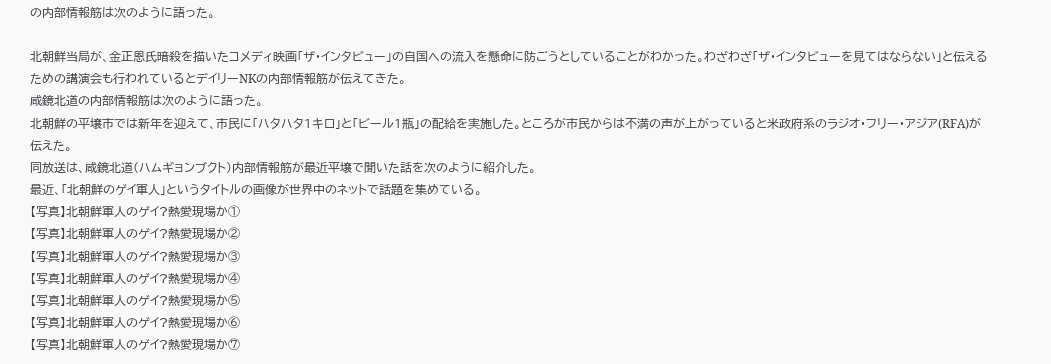の内部情報筋は次のように語った。

北朝鮮当局が、金正恩氏暗殺を描いたコメディ映画「ザ・インタビュー」の自国への流入を懸命に防ごうとしていることがわかった。わざわざ「ザ・インタビューを見てはならない」と伝えるための講演会も行われているとデイリーNKの内部情報筋が伝えてきた。
咸鏡北道の内部情報筋は次のように語った。
北朝鮮の平壌市では新年を迎えて、市民に「ハタハタ1キロ」と「ビール1瓶」の配給を実施した。ところが市民からは不満の声が上がっていると米政府系のラジオ・フリー・アジア(RFA)が伝えた。
同放送は、咸鏡北道(ハムギョンブクト)内部情報筋が最近平壌で聞いた話を次のように紹介した。
最近、「北朝鮮のゲイ軍人」というタイトルの画像が世界中のネットで話題を集めている。
【写真】北朝鮮軍人のゲイ?熱愛現場か①
【写真】北朝鮮軍人のゲイ?熱愛現場か②
【写真】北朝鮮軍人のゲイ?熱愛現場か③
【写真】北朝鮮軍人のゲイ?熱愛現場か④
【写真】北朝鮮軍人のゲイ?熱愛現場か⑤
【写真】北朝鮮軍人のゲイ?熱愛現場か⑥
【写真】北朝鮮軍人のゲイ?熱愛現場か⑦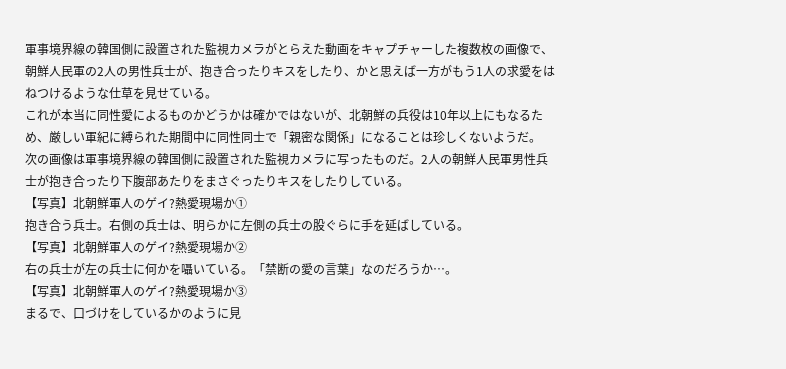軍事境界線の韓国側に設置された監視カメラがとらえた動画をキャプチャーした複数枚の画像で、朝鮮人民軍の2人の男性兵士が、抱き合ったりキスをしたり、かと思えば一方がもう1人の求愛をはねつけるような仕草を見せている。
これが本当に同性愛によるものかどうかは確かではないが、北朝鮮の兵役は10年以上にもなるため、厳しい軍紀に縛られた期間中に同性同士で「親密な関係」になることは珍しくないようだ。
次の画像は軍事境界線の韓国側に設置された監視カメラに写ったものだ。2人の朝鮮人民軍男性兵士が抱き合ったり下腹部あたりをまさぐったりキスをしたりしている。
【写真】北朝鮮軍人のゲイ?熱愛現場か①
抱き合う兵士。右側の兵士は、明らかに左側の兵士の股ぐらに手を延ばしている。
【写真】北朝鮮軍人のゲイ?熱愛現場か②
右の兵士が左の兵士に何かを囁いている。「禁断の愛の言葉」なのだろうか…。
【写真】北朝鮮軍人のゲイ?熱愛現場か③
まるで、口づけをしているかのように見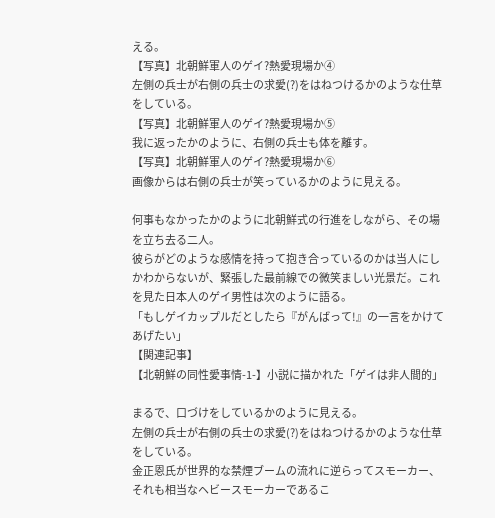える。
【写真】北朝鮮軍人のゲイ?熱愛現場か④
左側の兵士が右側の兵士の求愛(?)をはねつけるかのような仕草をしている。
【写真】北朝鮮軍人のゲイ?熱愛現場か⑤
我に返ったかのように、右側の兵士も体を離す。
【写真】北朝鮮軍人のゲイ?熱愛現場か⑥
画像からは右側の兵士が笑っているかのように見える。

何事もなかったかのように北朝鮮式の行進をしながら、その場を立ち去る二人。
彼らがどのような感情を持って抱き合っているのかは当人にしかわからないが、緊張した最前線での微笑ましい光景だ。これを見た日本人のゲイ男性は次のように語る。
「もしゲイカップルだとしたら『がんばって!』の一言をかけてあげたい」
【関連記事】
【北朝鮮の同性愛事情-1-】小説に描かれた「ゲイは非人間的」

まるで、口づけをしているかのように見える。
左側の兵士が右側の兵士の求愛(?)をはねつけるかのような仕草をしている。
金正恩氏が世界的な禁煙ブームの流れに逆らってスモーカー、それも相当なヘビースモーカーであるこ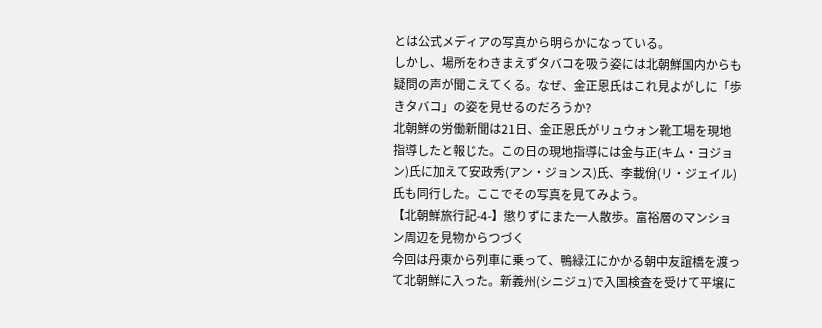とは公式メディアの写真から明らかになっている。
しかし、場所をわきまえずタバコを吸う姿には北朝鮮国内からも疑問の声が聞こえてくる。なぜ、金正恩氏はこれ見よがしに「歩きタバコ」の姿を見せるのだろうか?
北朝鮮の労働新聞は21日、金正恩氏がリュウォン靴工場を現地指導したと報じた。この日の現地指導には金与正(キム・ヨジョン)氏に加えて安政秀(アン・ジョンス)氏、李載佾(リ・ジェイル)氏も同行した。ここでその写真を見てみよう。
【北朝鮮旅行記-4-】懲りずにまた一人散歩。富裕層のマンション周辺を見物からつづく
今回は丹東から列車に乗って、鴨緑江にかかる朝中友誼橋を渡って北朝鮮に入った。新義州(シニジュ)で入国検査を受けて平壌に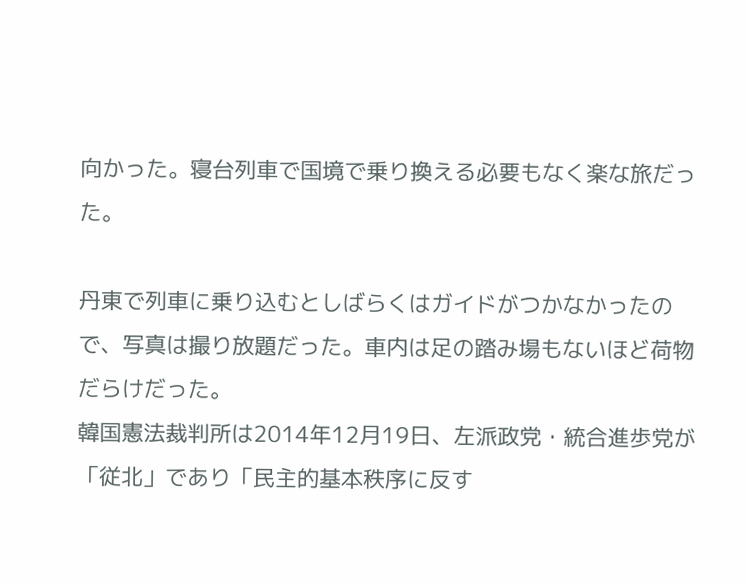向かった。寝台列車で国境で乗り換える必要もなく楽な旅だった。

丹東で列車に乗り込むとしばらくはガイドがつかなかったので、写真は撮り放題だった。車内は足の踏み場もないほど荷物だらけだった。
韓国憲法裁判所は2014年12月19日、左派政党・統合進歩党が「従北」であり「民主的基本秩序に反す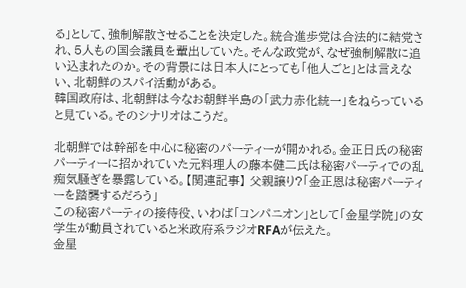る」として、強制解散させることを決定した。統合進歩党は合法的に結党され、5人もの国会議員を輩出していた。そんな政党が、なぜ強制解散に追い込まれたのか。その背景には日本人にとっても「他人ごと」とは言えない、北朝鮮のスパイ活動がある。
韓国政府は、北朝鮮は今なお朝鮮半島の「武力赤化統一」をねらっていると見ている。そのシナリオはこうだ。

北朝鮮では幹部を中心に秘密のパーティーが開かれる。金正日氏の秘密パーティーに招かれていた元料理人の藤本健二氏は秘密パーティでの乱痴気騒ぎを暴露している。【関連記事】 父親譲り?「金正恩は秘密パーティーを踏襲するだろう」
この秘密パーティの接待役、いわば「コンパニオン」として「金星学院」の女学生が動員されていると米政府系ラジオRFAが伝えた。
金星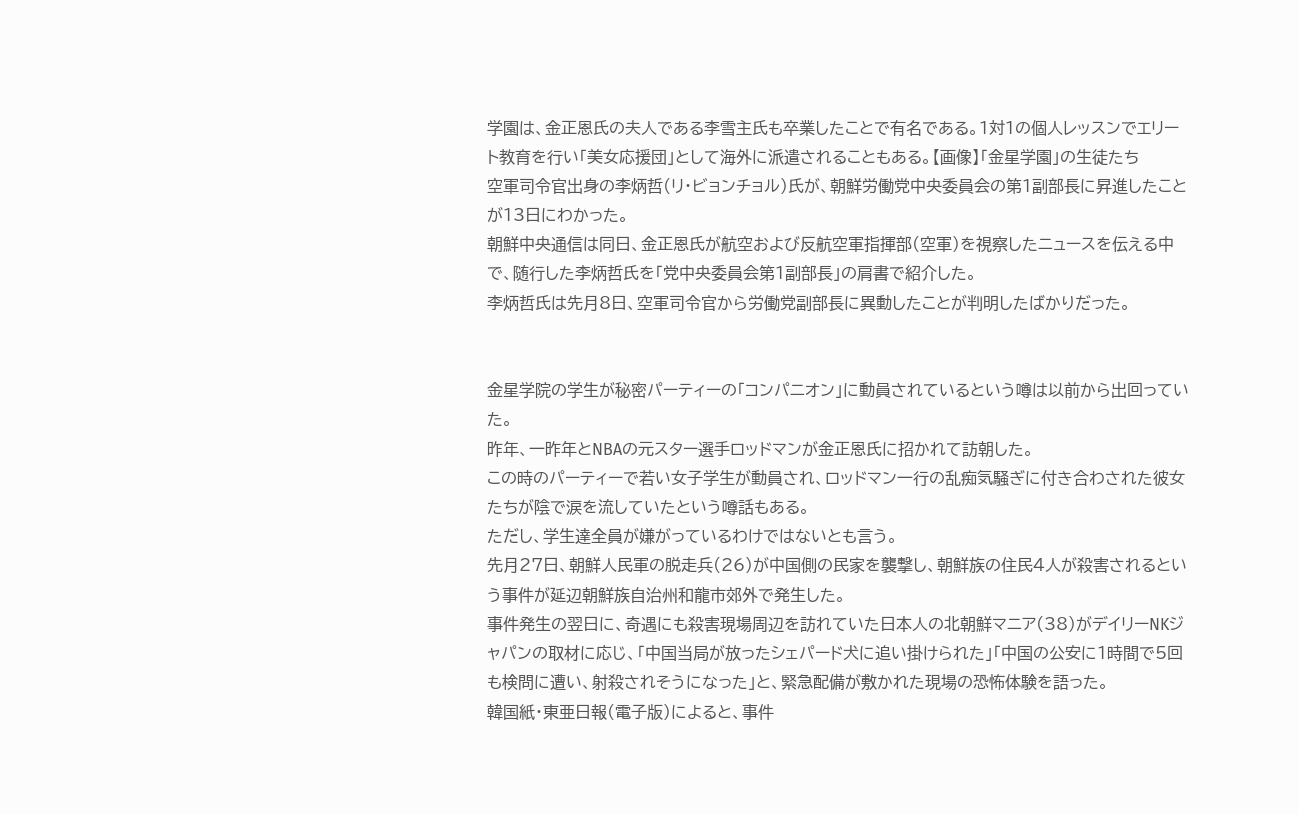学園は、金正恩氏の夫人である李雪主氏も卒業したことで有名である。1対1の個人レッスンでエリート教育を行い「美女応援団」として海外に派遣されることもある。【画像】「金星学園」の生徒たち
空軍司令官出身の李炳哲(リ・ビョンチョル)氏が、朝鮮労働党中央委員会の第1副部長に昇進したことが13日にわかった。
朝鮮中央通信は同日、金正恩氏が航空および反航空軍指揮部(空軍)を視察したニュースを伝える中で、随行した李炳哲氏を「党中央委員会第1副部長」の肩書で紹介した。
李炳哲氏は先月8日、空軍司令官から労働党副部長に異動したことが判明したばかりだった。


金星学院の学生が秘密パーティーの「コンパニオン」に動員されているという噂は以前から出回っていた。
昨年、一昨年とNBAの元スター選手ロッドマンが金正恩氏に招かれて訪朝した。
この時のパーティーで若い女子学生が動員され、ロッドマン一行の乱痴気騒ぎに付き合わされた彼女たちが陰で涙を流していたという噂話もある。
ただし、学生達全員が嫌がっているわけではないとも言う。
先月27日、朝鮮人民軍の脱走兵(26)が中国側の民家を襲撃し、朝鮮族の住民4人が殺害されるという事件が延辺朝鮮族自治州和龍市郊外で発生した。
事件発生の翌日に、奇遇にも殺害現場周辺を訪れていた日本人の北朝鮮マニア(38)がデイリーNKジャパンの取材に応じ、「中国当局が放ったシェパード犬に追い掛けられた」「中国の公安に1時間で5回も検問に遭い、射殺されそうになった」と、緊急配備が敷かれた現場の恐怖体験を語った。
韓国紙・東亜日報(電子版)によると、事件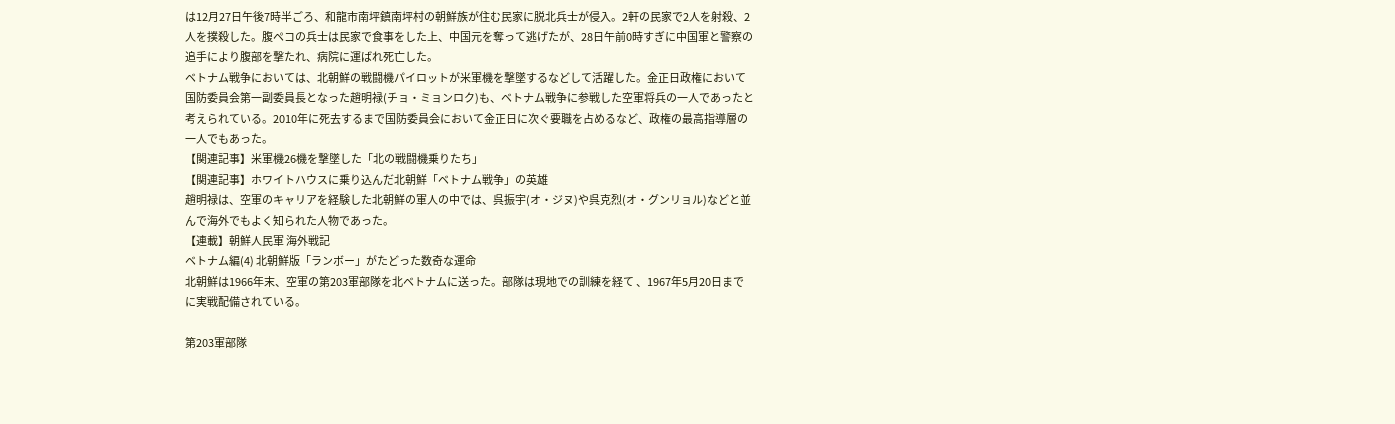は12月27日午後7時半ごろ、和龍市南坪鎮南坪村の朝鮮族が住む民家に脱北兵士が侵入。2軒の民家で2人を射殺、2人を撲殺した。腹ペコの兵士は民家で食事をした上、中国元を奪って逃げたが、28日午前0時すぎに中国軍と警察の追手により腹部を撃たれ、病院に運ばれ死亡した。
ベトナム戦争においては、北朝鮮の戦闘機パイロットが米軍機を撃墜するなどして活躍した。金正日政権において国防委員会第一副委員長となった趙明禄(チョ・ミョンロク)も、ベトナム戦争に参戦した空軍将兵の一人であったと考えられている。2010年に死去するまで国防委員会において金正日に次ぐ要職を占めるなど、政権の最高指導層の一人でもあった。
【関連記事】米軍機26機を撃墜した「北の戦闘機乗りたち」
【関連記事】ホワイトハウスに乗り込んだ北朝鮮「ベトナム戦争」の英雄
趙明禄は、空軍のキャリアを経験した北朝鮮の軍人の中では、呉振宇(オ・ジヌ)や呉克烈(オ・グンリョル)などと並んで海外でもよく知られた人物であった。
【連載】朝鮮人民軍 海外戦記
ベトナム編(4) 北朝鮮版「ランボー」がたどった数奇な運命
北朝鮮は1966年末、空軍の第203軍部隊を北ベトナムに送った。部隊は現地での訓練を経て 、1967年5月20日までに実戦配備されている。

第203軍部隊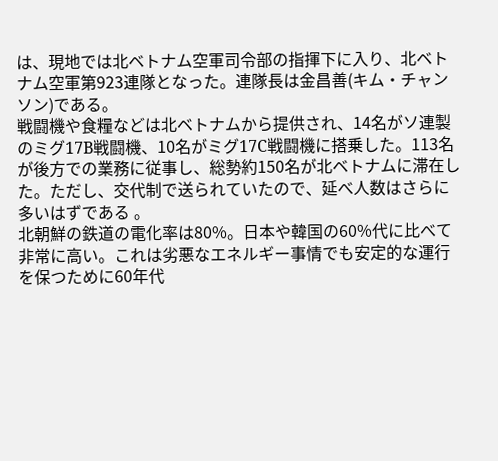は、現地では北ベトナム空軍司令部の指揮下に入り、北ベトナム空軍第923連隊となった。連隊長は金昌善(キム・チャンソン)である。
戦闘機や食糧などは北ベトナムから提供され、14名がソ連製のミグ17B戦闘機、10名がミグ17C戦闘機に搭乗した。113名が後方での業務に従事し、総勢約150名が北ベトナムに滞在した。ただし、交代制で送られていたので、延べ人数はさらに多いはずである 。
北朝鮮の鉄道の電化率は80%。日本や韓国の60%代に比べて非常に高い。これは劣悪なエネルギー事情でも安定的な運行を保つために60年代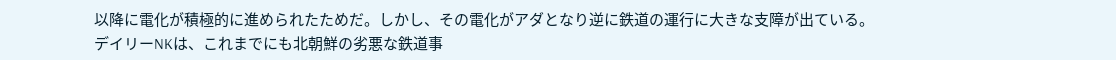以降に電化が積極的に進められたためだ。しかし、その電化がアダとなり逆に鉄道の運行に大きな支障が出ている。
デイリーNKは、これまでにも北朝鮮の劣悪な鉄道事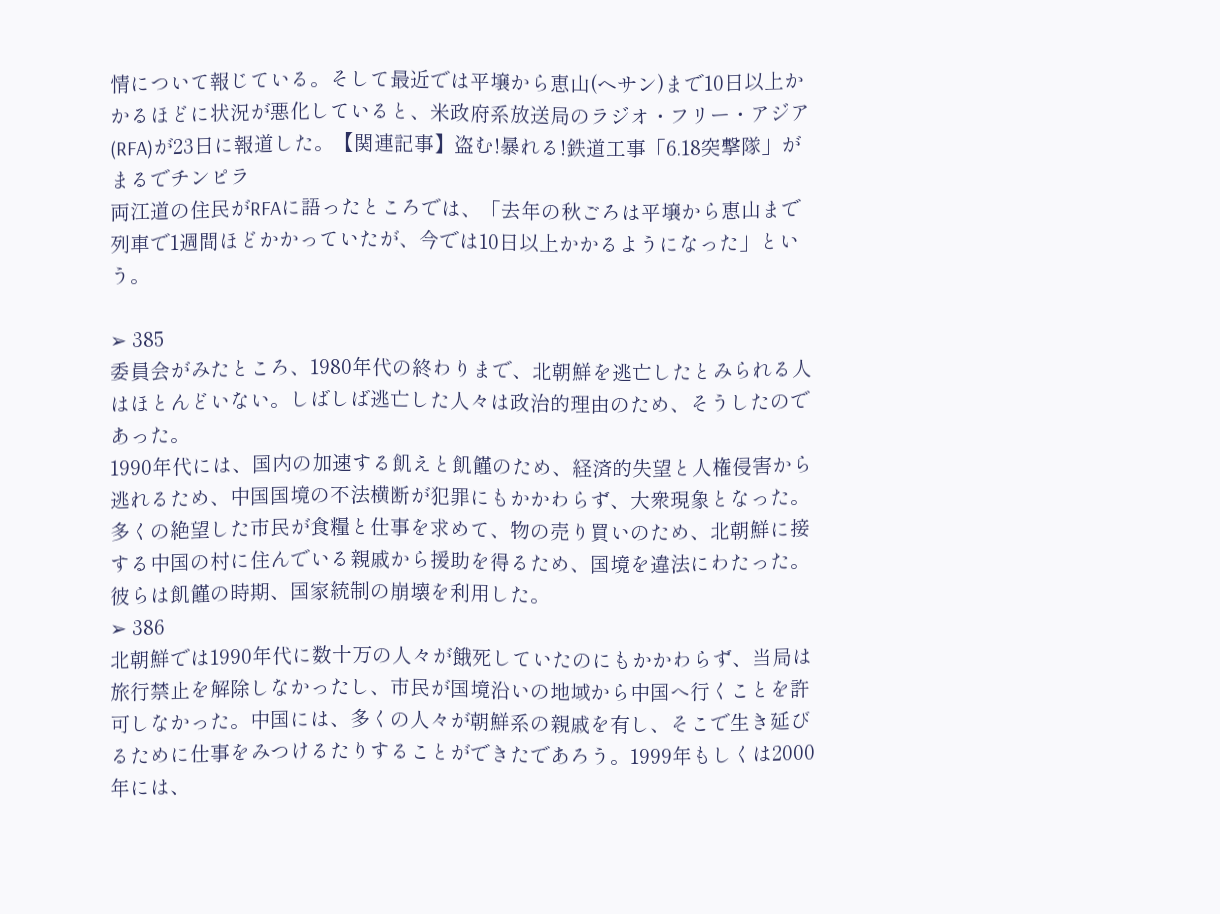情について報じている。そして最近では平壌から恵山(ヘサン)まで10日以上かかるほどに状況が悪化していると、米政府系放送局のラジオ・フリー・アジア(RFA)が23日に報道した。【関連記事】盗む!暴れる!鉄道工事「6.18突撃隊」がまるでチンピラ
両江道の住民がRFAに語ったところでは、「去年の秋ごろは平壌から恵山まで列車で1週間ほどかかっていたが、今では10日以上かかるようになった」という。

➢ 385
委員会がみたところ、1980年代の終わりまで、北朝鮮を逃亡したとみられる人はほとんどいない。しばしば逃亡した人々は政治的理由のため、そうしたのであった。
1990年代には、国内の加速する飢えと飢饉のため、経済的失望と人権侵害から逃れるため、中国国境の不法横断が犯罪にもかかわらず、大衆現象となった。多くの絶望した市民が食糧と仕事を求めて、物の売り買いのため、北朝鮮に接する中国の村に住んでいる親戚から援助を得るため、国境を違法にわたった。彼らは飢饉の時期、国家統制の崩壊を利用した。
➢ 386
北朝鮮では1990年代に数十万の人々が餓死していたのにもかかわらず、当局は旅行禁止を解除しなかったし、市民が国境沿いの地域から中国へ行くことを許可しなかった。中国には、多くの人々が朝鮮系の親戚を有し、そこで生き延びるために仕事をみつけるたりすることができたであろう。1999年もしくは2000年には、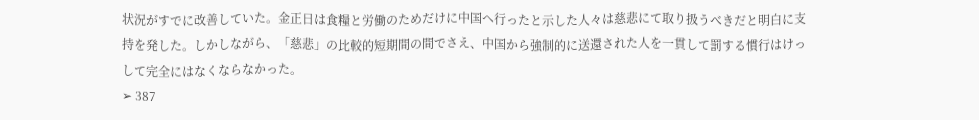状況がすでに改善していた。金正日は食糧と労働のためだけに中国へ行ったと示した人々は慈悲にて取り扱うべきだと明白に支持を発した。しかしながら、「慈悲」の比較的短期間の間でさえ、中国から強制的に送還された人を一貫して罰する慣行はけっして完全にはなくならなかった。
➢ 387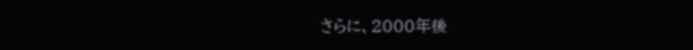さらに、2000年後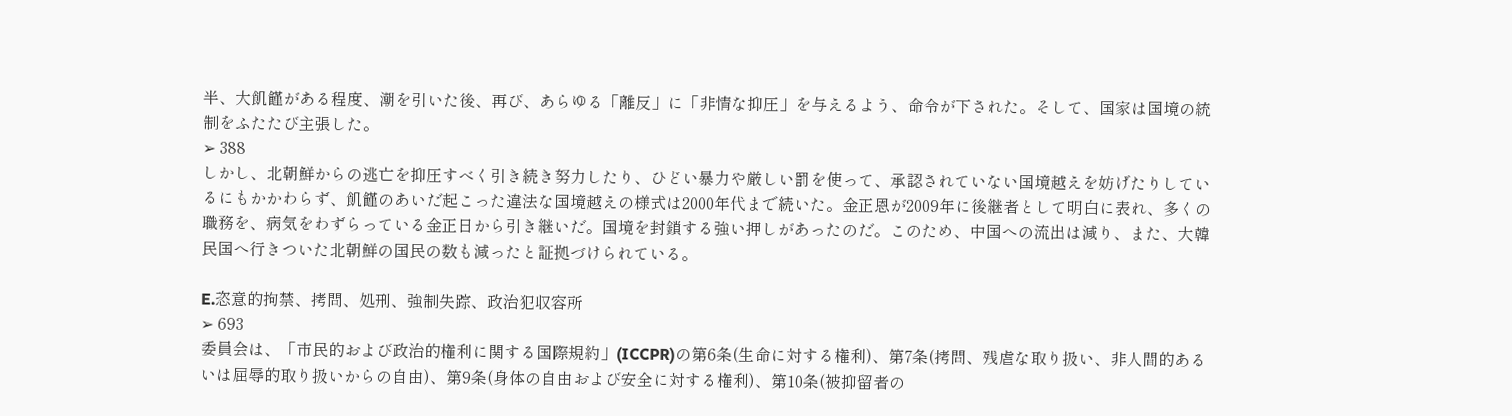半、大飢饉がある程度、潮を引いた後、再び、あらゆる「離反」に「非情な抑圧」を与えるよう、命令が下された。そして、国家は国境の統制をふたたび主張した。
➢ 388
しかし、北朝鮮からの逃亡を抑圧すべく引き続き努力したり、ひどい暴力や厳しい罰を使って、承認されていない国境越えを妨げたりしているにもかかわらず、飢饉のあいだ起こった違法な国境越えの様式は2000年代まで続いた。金正恩が2009年に後継者として明白に表れ、多くの職務を、病気をわずらっている金正日から引き継いだ。国境を封鎖する強い押しがあったのだ。このため、中国への流出は減り、また、大韓民国へ行きついた北朝鮮の国民の数も減ったと証拠づけられている。

E.恣意的拘禁、拷問、処刑、強制失踪、政治犯収容所
➢ 693
委員会は、「市民的および政治的権利に関する国際規約」(ICCPR)の第6条(生命に対する権利)、第7条(拷問、残虐な取り扱い、非人間的あるいは屈辱的取り扱いからの自由)、第9条(身体の自由および安全に対する権利)、第10条(被抑留者の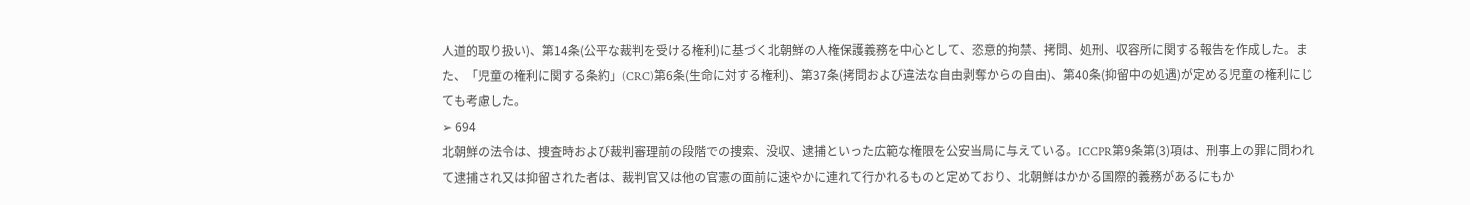人道的取り扱い)、第14条(公平な裁判を受ける権利)に基づく北朝鮮の人権保護義務を中心として、恣意的拘禁、拷問、処刑、収容所に関する報告を作成した。また、「児童の権利に関する条約」(CRC)第6条(生命に対する権利)、第37条(拷問および違法な自由剥奪からの自由)、第40条(抑留中の処遇)が定める児童の権利にじても考慮した。
➢ 694
北朝鮮の法令は、捜査時および裁判審理前の段階での捜索、没収、逮捕といった広範な権限を公安当局に与えている。ICCPR第9条第(3)項は、刑事上の罪に問われて逮捕され又は抑留された者は、裁判官又は他の官憲の面前に速やかに連れて行かれるものと定めており、北朝鮮はかかる国際的義務があるにもか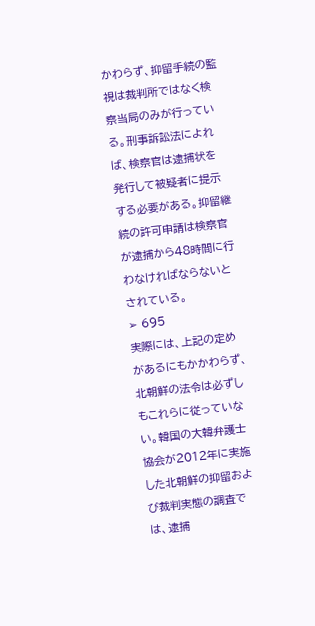かわらず、抑留手続の監視は裁判所ではなく検察当局のみが行っている。刑事訴訟法によれば、検察官は逮捕状を発行して被疑者に提示する必要がある。抑留継続の許可申請は検察官が逮捕から48時間に行わなければならないとされている。
➢ 695
実際には、上記の定めがあるにもかかわらず、北朝鮮の法令は必ずしもこれらに従っていない。韓国の大韓弁護士協会が2012年に実施した北朝鮮の抑留および裁判実態の調査では、逮捕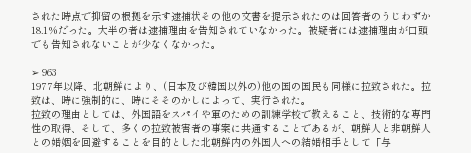された時点で抑留の根拠を示す逮捕状その他の文書を提示されたのは回答者のうじわずか18.1%だった。大半の者は逮捕理由を告知されていなかった。被疑者には逮捕理由が口頭でも告知されないことが少なくなかった。

➢ 963
1977年以降、北朝鮮により、(日本及び韓国以外の)他の国の国民も同様に拉致された。拉致は、時に強制的に、時にそそのかしによって、実行された。
拉致の理由としては、外国語をスパイや軍のための訓練学校で教えること、技術的な専門性の取得、そして、多くの拉致被害者の事案に共通することであるが、朝鮮人と非朝鮮人との婚姻を回避することを目的とした北朝鮮内の外国人への結婚相手として「与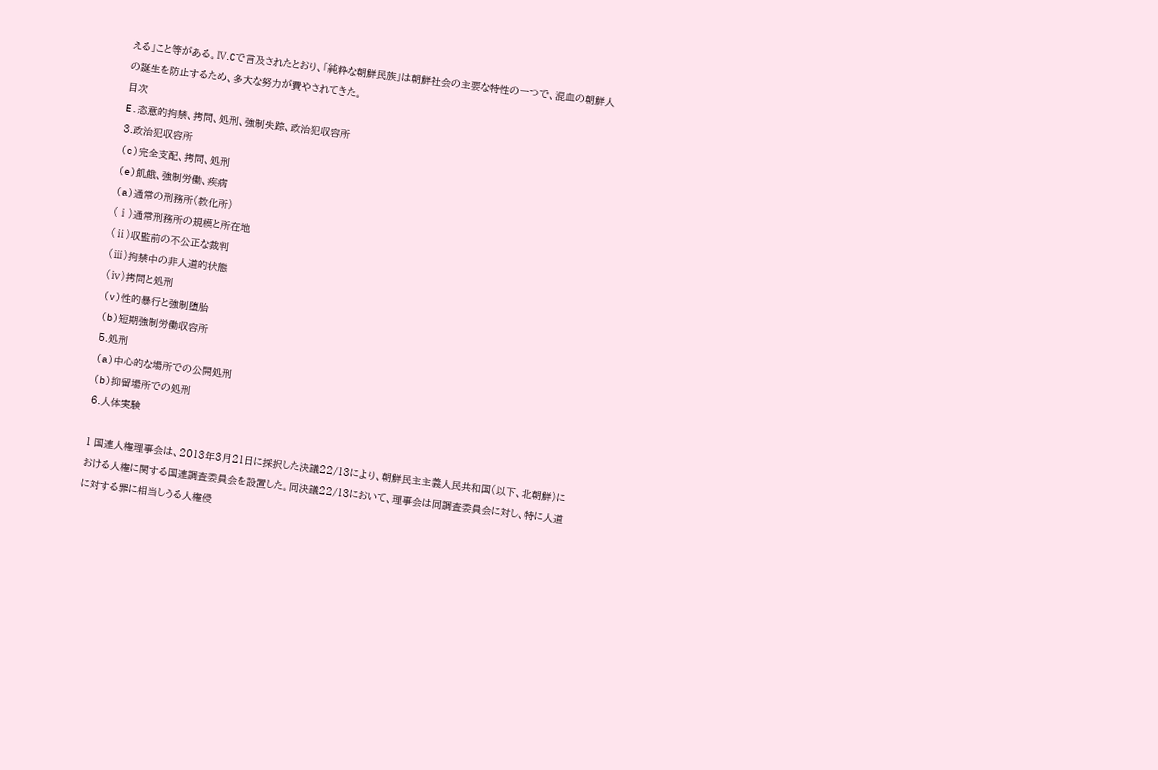える」こと等がある。Ⅳ.Cで言及されたとおり、「純粋な朝鮮民族」は朝鮮社会の主要な特性の一つで、混血の朝鮮人の誕生を防止するため、多大な努力が費やされてきた。
目次
E.恣意的拘禁、拷問、処刑、強制失踪、政治犯収容所
3.政治犯収容所
(c)完全支配、拷問、処刑
(e)飢餓、強制労働、疾病
(a)通常の刑務所(教化所)
(ⅰ)通常刑務所の規模と所在地
(ⅱ)収監前の不公正な裁判
(ⅲ)拘禁中の非人道的状態
(ⅳ)拷問と処刑
(v)性的暴行と強制堕胎
(b)短期強制労働収容所
5.処刑
(a)中心的な場所での公開処刑
(b)抑留場所での処刑
6.人体実験

1 国連人権理事会は、2013年3月21日に採択した決議22/13により、朝鮮民主主義人民共和国(以下、北朝鮮)における人権に関する国連調査委員会を設置した。同決議22/13において、理事会は同調査委員会に対し、特に人道に対する罪に相当しうる人権侵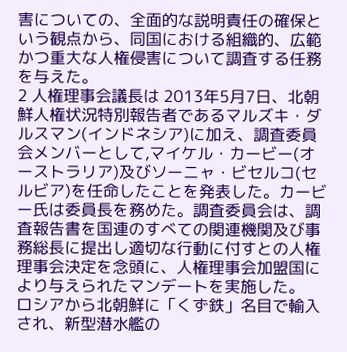害についての、全面的な説明責任の確保という観点から、同国における組織的、広範かつ重大な人権侵害について調査する任務を与えた。
2 人権理事会議長は 2013年5月7日、北朝鮮人権状況特別報告者であるマルズキ・ダルスマン(インドネシア)に加え、調査委員会メンバーとして,マイケル・カービー(オーストラリア)及びソーニャ・ビセルコ(セルビア)を任命したことを発表した。カービー氏は委員長を務めた。調査委員会は、調査報告書を国連のすべての関連機関及び事務総長に提出し適切な行動に付すとの人権理事会決定を念頭に、人権理事会加盟国により与えられたマンデートを実施した。
ロシアから北朝鮮に「くず鉄」名目で輸入され、新型潜水艦の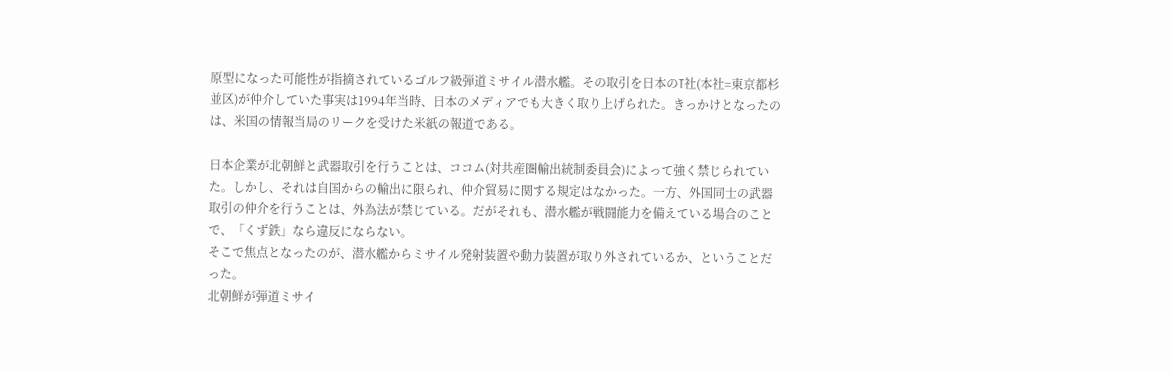原型になった可能性が指摘されているゴルフ級弾道ミサイル潜水艦。その取引を日本のT社(本社=東京都杉並区)が仲介していた事実は1994年当時、日本のメディアでも大きく取り上げられた。きっかけとなったのは、米国の情報当局のリークを受けた米紙の報道である。

日本企業が北朝鮮と武器取引を行うことは、ココム(対共産圏輸出統制委員会)によって強く禁じられていた。しかし、それは自国からの輸出に限られ、仲介貿易に関する規定はなかった。一方、外国同士の武器取引の仲介を行うことは、外為法が禁じている。だがそれも、潜水艦が戦闘能力を備えている場合のことで、「くず鉄」なら違反にならない。
そこで焦点となったのが、潜水艦からミサイル発射装置や動力装置が取り外されているか、ということだった。
北朝鮮が弾道ミサイ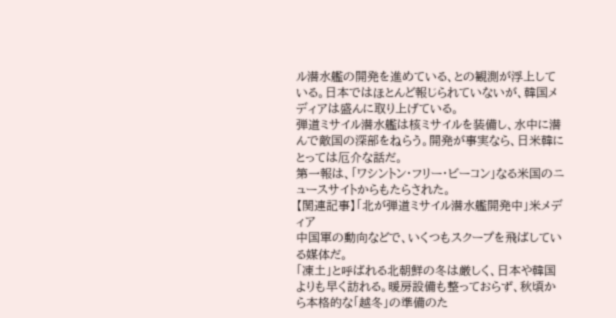ル潜水艦の開発を進めている、との観測が浮上している。日本ではほとんど報じられていないが、韓国メディアは盛んに取り上げている。
弾道ミサイル潜水艦は核ミサイルを装備し、水中に潜んで敵国の深部をねらう。開発が事実なら、日米韓にとっては厄介な話だ。
第一報は、「ワシントン・フリー・ビーコン」なる米国のニュースサイトからもたらされた。
【関連記事】「北が弾道ミサイル潜水艦開発中」米メディア
中国軍の動向などで、いくつもスクープを飛ばしている媒体だ。
「凍土」と呼ばれる北朝鮮の冬は厳しく、日本や韓国よりも早く訪れる。暖房設備も整っておらず、秋頃から本格的な「越冬」の準備のた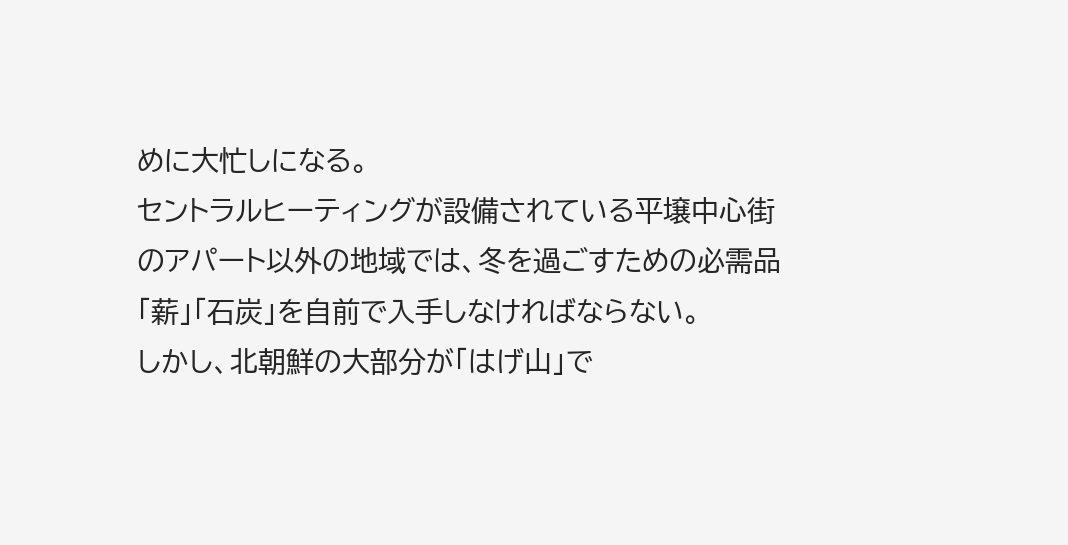めに大忙しになる。
セントラルヒーティングが設備されている平壌中心街のアパート以外の地域では、冬を過ごすための必需品「薪」「石炭」を自前で入手しなければならない。
しかし、北朝鮮の大部分が「はげ山」で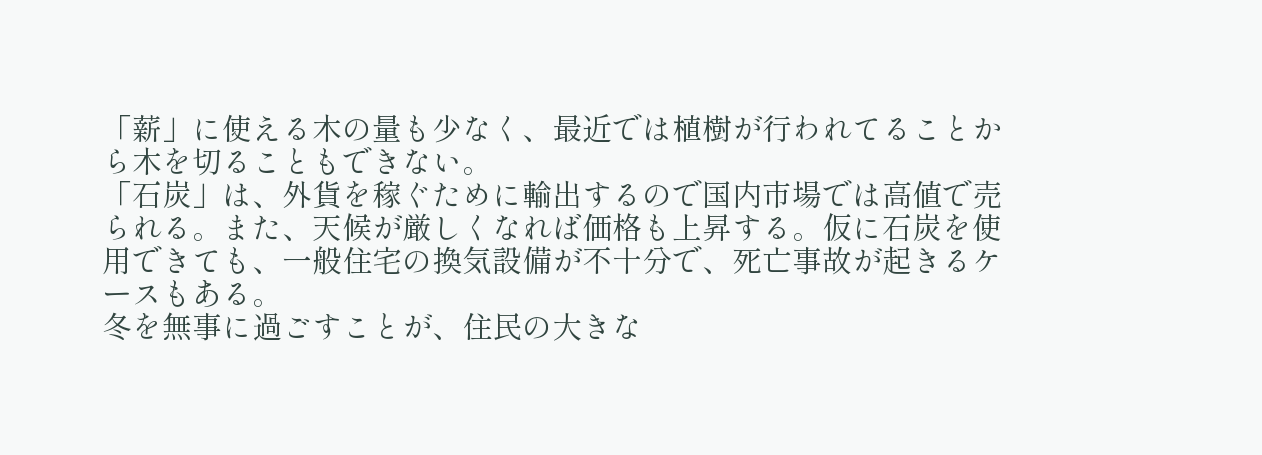「薪」に使える木の量も少なく、最近では植樹が行われてることから木を切ることもできない。
「石炭」は、外貨を稼ぐために輸出するので国内市場では高値で売られる。また、天候が厳しくなれば価格も上昇する。仮に石炭を使用できても、一般住宅の換気設備が不十分で、死亡事故が起きるケースもある。
冬を無事に過ごすことが、住民の大きな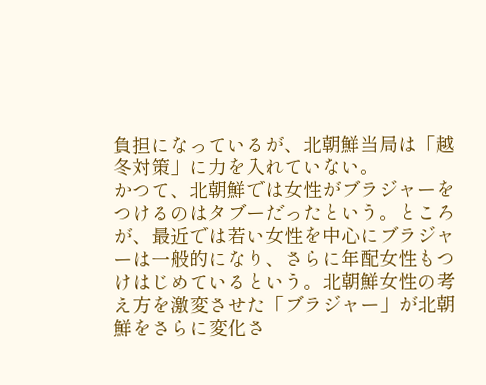負担になっているが、北朝鮮当局は「越冬対策」に力を入れていない。
かつて、北朝鮮では女性がブラジャーをつけるのはタブーだったという。ところが、最近では若い女性を中心にブラジャーは一般的になり、さらに年配女性もつけはじめているという。北朝鮮女性の考え方を激変させた「ブラジャー」が北朝鮮をさらに変化さ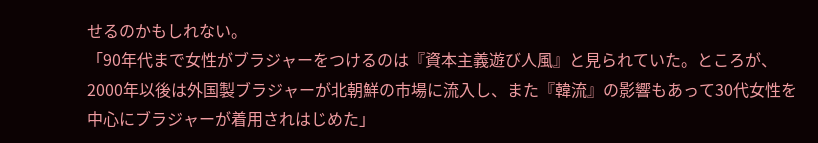せるのかもしれない。
「90年代まで女性がブラジャーをつけるのは『資本主義遊び人風』と見られていた。ところが、2000年以後は外国製ブラジャーが北朝鮮の市場に流入し、また『韓流』の影響もあって30代女性を中心にブラジャーが着用されはじめた」